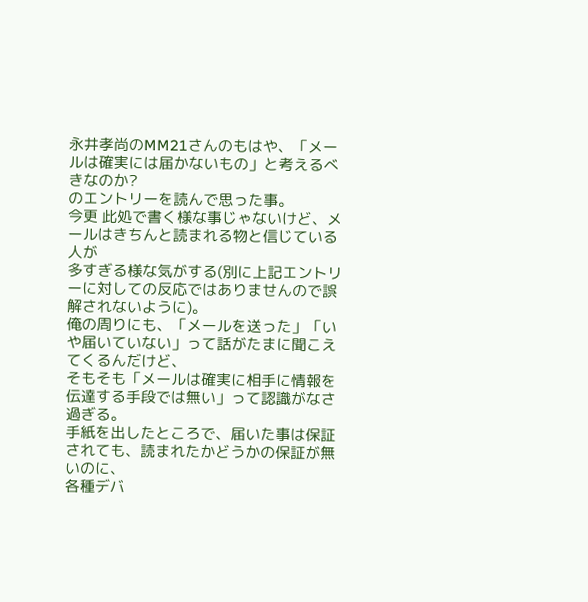永井孝尚のMM21さんのもはや、「メールは確実には届かないもの」と考えるべきなのか?
のエントリーを読んで思った事。
今更 此処で書く様な事じゃないけど、メールはきちんと読まれる物と信じている人が
多すぎる様な気がする(別に上記エントリーに対しての反応ではありませんので誤解されないように)。
俺の周りにも、「メールを送った」「いや届いていない」って話がたまに聞こえてくるんだけど、
そもそも「メールは確実に相手に情報を伝達する手段では無い」って認識がなさ過ぎる。
手紙を出したところで、届いた事は保証されても、読まれたかどうかの保証が無いのに、
各種デバ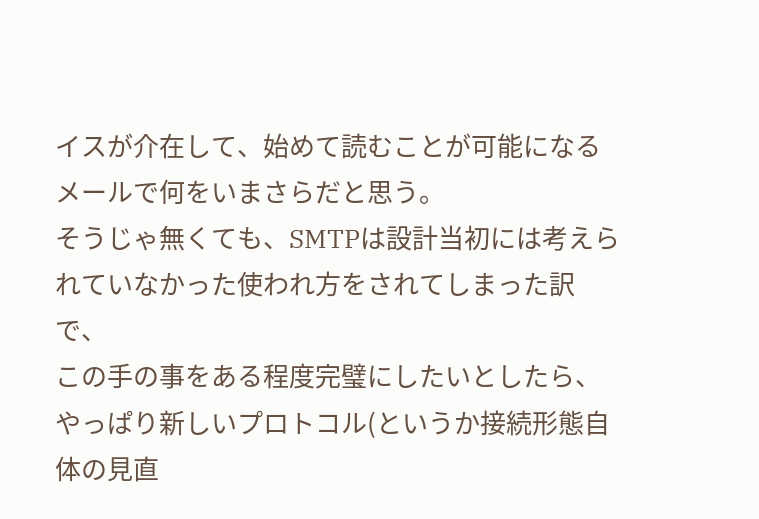イスが介在して、始めて読むことが可能になるメールで何をいまさらだと思う。
そうじゃ無くても、SMTPは設計当初には考えられていなかった使われ方をされてしまった訳で、
この手の事をある程度完璧にしたいとしたら、やっぱり新しいプロトコル(というか接続形態自体の見直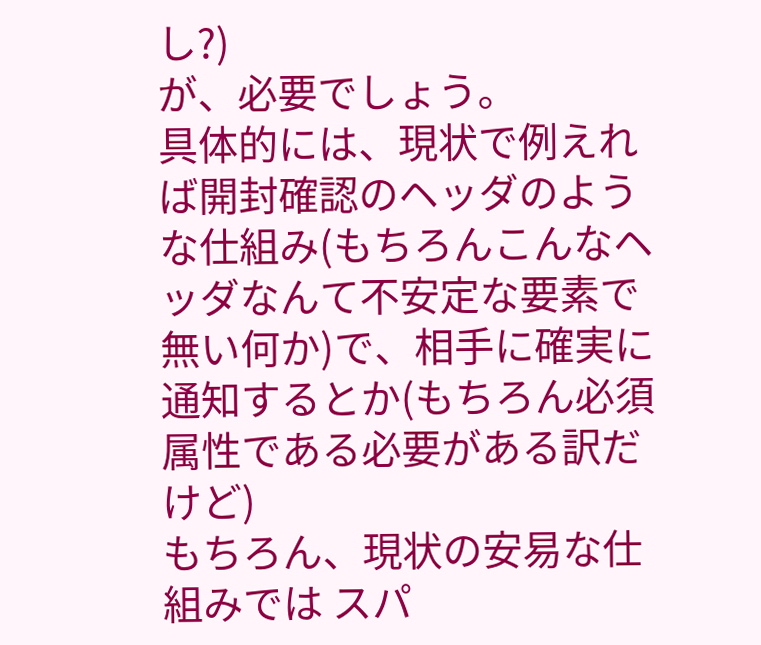し?)
が、必要でしょう。
具体的には、現状で例えれば開封確認のヘッダのような仕組み(もちろんこんなヘッダなんて不安定な要素で無い何か)で、相手に確実に通知するとか(もちろん必須属性である必要がある訳だけど)
もちろん、現状の安易な仕組みでは スパ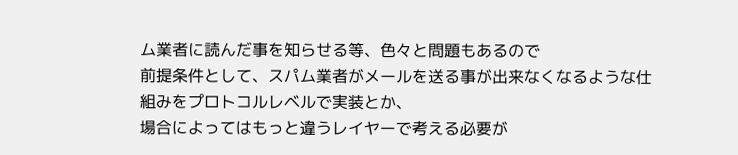ム業者に読んだ事を知らせる等、色々と問題もあるので
前提条件として、スパム業者がメールを送る事が出来なくなるような仕組みをプロトコルレベルで実装とか、
場合によってはもっと違うレイヤーで考える必要が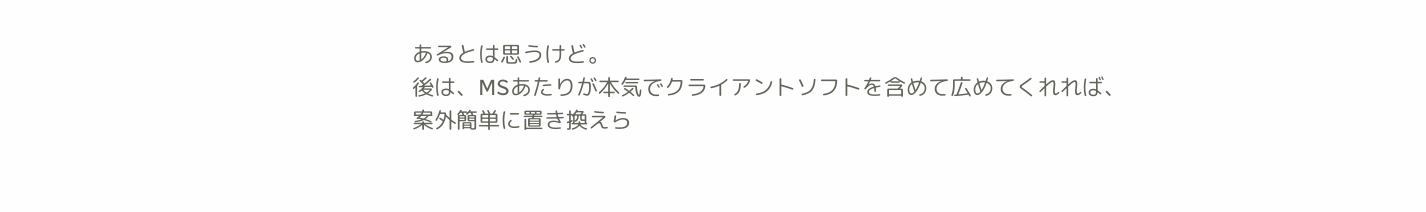あるとは思うけど。
後は、MSあたりが本気でクライアントソフトを含めて広めてくれれば、
案外簡単に置き換えら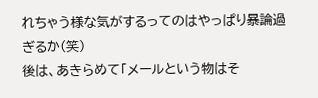れちゃう様な気がするってのはやっぱり暴論過ぎるか(笑)
後は、あきらめて「メールという物はそ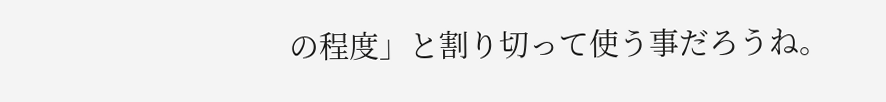の程度」と割り切って使う事だろうね。